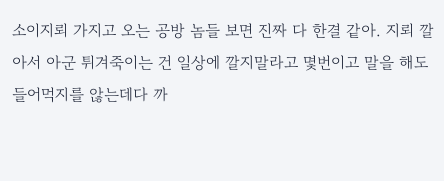소이지뢰 가지고 오는 공방 놈들 보면 진짜 다 한결 같아. 지뢰 깔아서 아군 튀겨죽이는 건 일상에 깔지말라고 몇번이고 말을 해도 들어먹지를 않는데다 까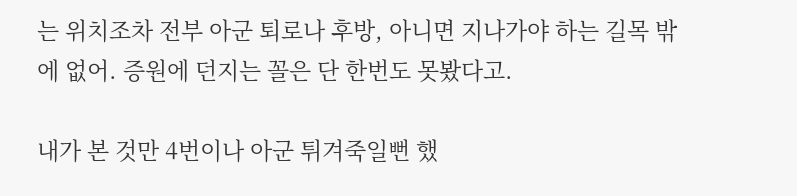는 위치조차 전부 아군 퇴로나 후방, 아니면 지나가야 하는 길목 밖에 없어. 증원에 던지는 꼴은 단 한번도 못봤다고.

내가 본 것만 4번이나 아군 튀겨죽일뻔 했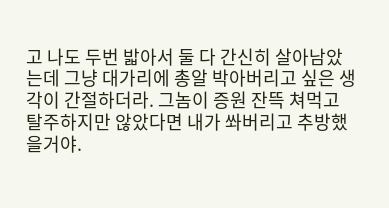고 나도 두번 밟아서 둘 다 간신히 살아남았는데 그냥 대가리에 총알 박아버리고 싶은 생각이 간절하더라. 그놈이 증원 잔뜩 쳐먹고 탈주하지만 않았다면 내가 쏴버리고 추방했을거야.